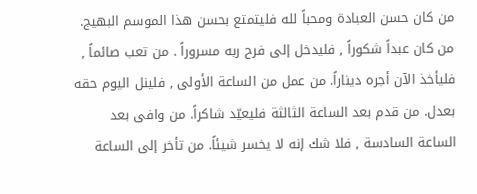من كان حسن العبادة ومحباً لله فليتمتع بحسن هذا الموسم البهيج. من كان عبداً شكوراً , فليدخل إلى فرح ربه مسروراً . من تعب صائماً , فليأخذ الآن أجره ديناراً. من عمل من الساعة الأولى , فلينل اليوم حقه بعدل. من قدم بعد الساعة الثالثة فليعيّد شاكراً. من وافى بعد الساعة السادسة , فلا شك إنه لا يخسر شيئاً. من تأخر إلى الساعة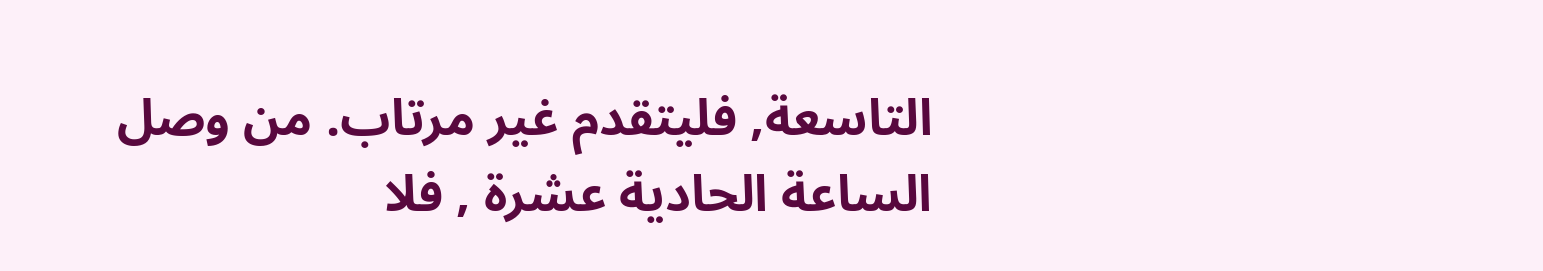التاسعة, فليتقدم غير مرتاب. من وصل الساعة الحادية عشرة , فلا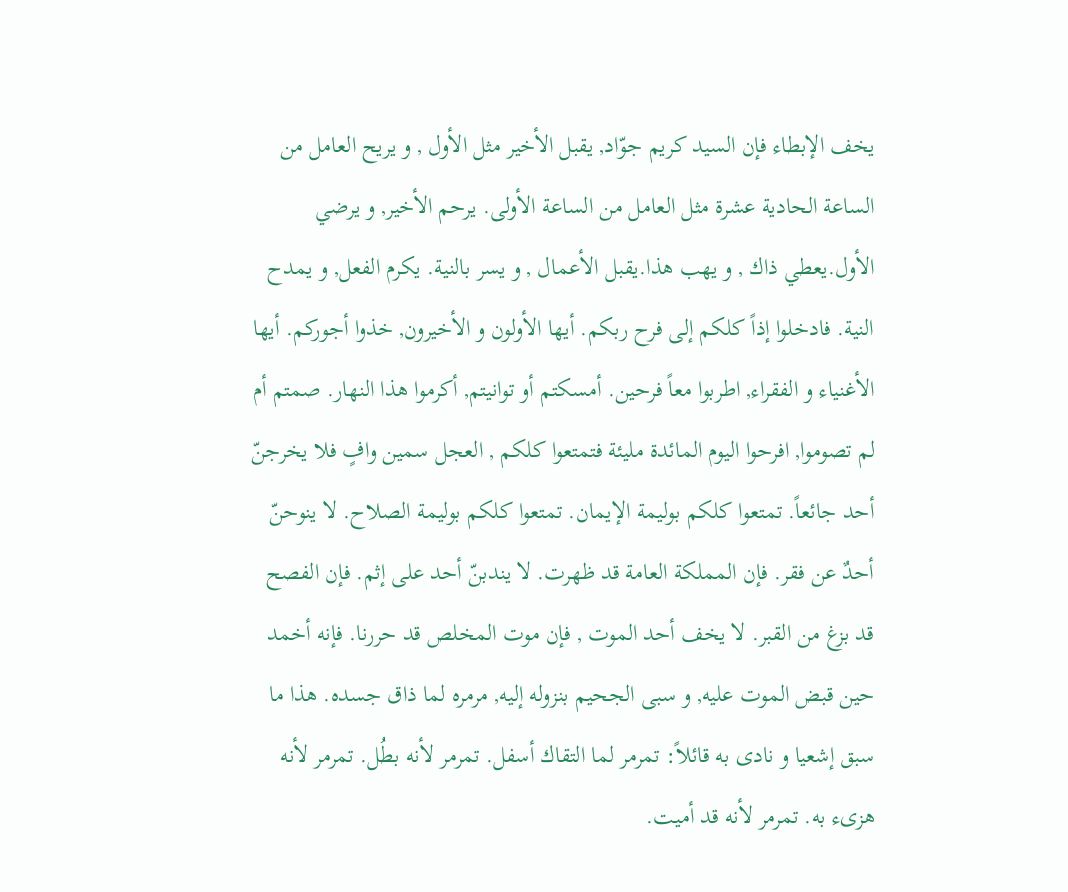يخف الإبطاء فإن السيد كريم جوّاد, يقبل الأخير مثل الأول , و يريح العامل من الساعة الحادية عشرة مثل العامل من الساعة الأولى. يرحم الأخير, و يرضي الأول.يعطي ذاك , و يهب هذا.يقبل الأعمال , و يسر بالنية. يكرم الفعل, و يمدح النية. فادخلوا إذاً كلكم إلى فرح ربكم. أيها الأولون و الأخيرون, خذوا أجوركم. أيها الأغنياء و الفقراء, اطربوا معاً فرحين. أمسكتم أو توانيتم, أكرموا هذا النهار. صمتم أم لم تصوموا, افرحوا اليوم المائدة مليئة فتمتعوا كلكم , العجل سمين وافٍ فلا يخرجنّ أحد جائعاً. تمتعوا كلكم بوليمة الإيمان. تمتعوا كلكم بوليمة الصلاح. لا ينوحنّ أحدٌ عن فقر. فإن المملكة العامة قد ظهرت. لا يندبنّ أحد على إثم. فإن الفصح قد بزغ من القبر. لا يخف أحد الموت , فإن موت المخلص قد حررنا. فإنه أخمد حين قبض الموت عليه, و سبى الجحيم بنزوله إليه, مرمره لما ذاق جسده. هذا ما سبق إشعيا و نادى به قائلاً: تمرمر لما التقاك أسفل. تمرمر لأنه بطُل. تمرمر لأنه هزىء به. تمرمر لأنه قد أميت.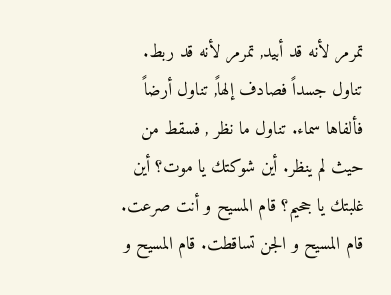تمرمر لأنه قد أبيد, تمرمر لأنه قد ربط. تناول جسداً فصادف إلهاً, تناول أرضاً فألفاها سماء. تناول ما نظر , فسقط من حيث لم ينظر. أين شوكتك يا موت؟ أين غلبتك يا جحيم؟ قام المسيح و أنت صرعت. قام المسيح و الجن تساقطت. قام المسيح و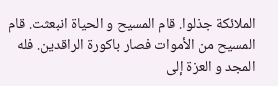الملائكة جذلوا. قام المسيح و الحياة انبعثت. قام المسيح من الأموات فصار باكورة الراقدين. فله المجد و العزة إلى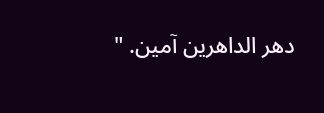دهر الداهرين آمين. "